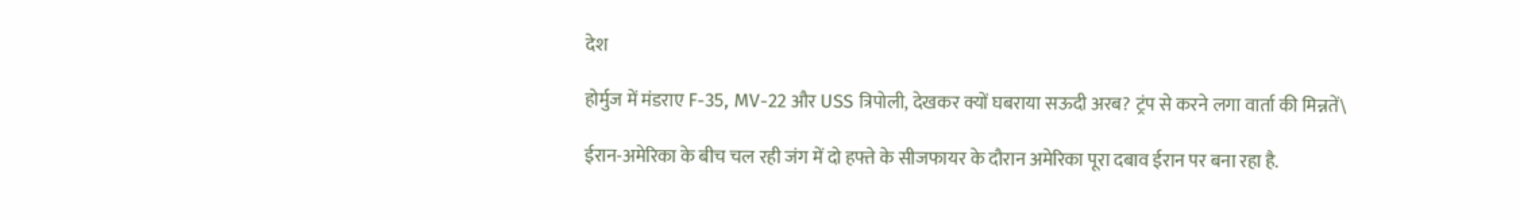देश

होर्मुज में मंडराए F-35, MV-22 और USS त्रिपोली, देखकर क्यों घबराया सऊदी अरब? ट्रंप से करने लगा वार्ता की मिन्नतें\

ईरान-अमेरिका के बीच चल रही जंग में दो हफ्ते के सीजफायर के दौरान अमेरिका पूरा दबाव ईरान पर बना रहा है.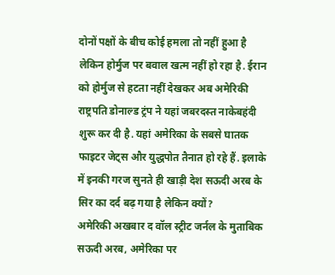दोनों पक्षों के बीच कोई हमला तो नहीं हुआ है लेकिन होर्मुज पर बवाल खत्म नहीं हो रहा है. ईरान को होर्मुज से हटता नहीं देखकर अब अमेरिकी राष्ट्रपति डोनाल्ड ट्रंप ने यहां जबरदस्त नाकेबहंदी शुरू कर दी है. यहां अमेरिका के सबसे घातक फाइटर जेट्स और युद्धपोत तैनात हो रहे हैं. इलाके में इनकी गरज सुनते ही खाड़ी देश सऊदी अरब के सिर का दर्द बढ़ गया है लेकिन क्यों?
अमेरिकी अखबार द वॉल स्ट्रीट जर्नल के मुताबिक सऊदी अरब, अमेरिका पर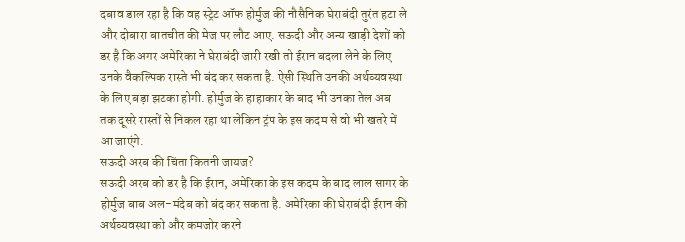दबाव डाल रहा है कि वह स्ट्रेट ऑफ होर्मुज की नौसैनिक घेराबंदी तुरंत हटा ले और दोबारा बातचीत की मेज पर लौट आए. सऊदी और अन्य खाड़ी देशों को डर है कि अगर अमेरिका ने घेराबंदी जारी रखी तो ईरान बदला लेने के लिए उनके वैकल्पिक रास्ते भी बंद कर सकता है. ऐसी स्थिति उनकी अर्थव्यवस्था के लिए बड़ा झटका होगी. होर्मुज के हाहाकार के बाद भी उनका तेल अब तक दूसरे रास्तों से निकल रहा था लेकिन ट्रंप के इस कदम से वो भी खतरे में आ जाएंगे.
सऊदी अरब की चिंता कितनी जायज?
सऊदी अरब को डर है कि ईरान, अमेरिका के इस कदम के बाद लाल सागर के होर्मुज बाब अल-मंदेब को बंद कर सकता है. अमेरिका की घेराबंदी ईरान की अर्थव्यवस्था को और कमजोर करने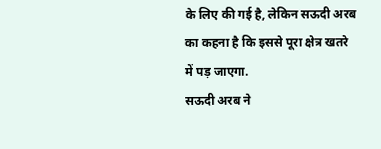के लिए की गई है, लेकिन सऊदी अरब का कहना है कि इससे पूरा क्षेत्र खतरे में पड़ जाएगा.
सऊदी अरब ने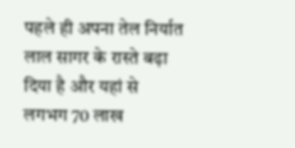पहले ही अपना तेल निर्यात लाल सागर के रास्ते बढ़ा दिया है और यहां से लगभग 70 लाख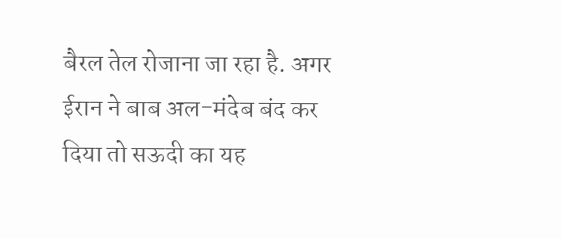बैरल तेल रोजाना जा रहा है. अगर ईरान ने बाब अल-मंदेब बंद कर दिया तो सऊदी का यह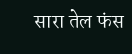सारा तेल फंस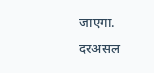जाएगा.
दरअसल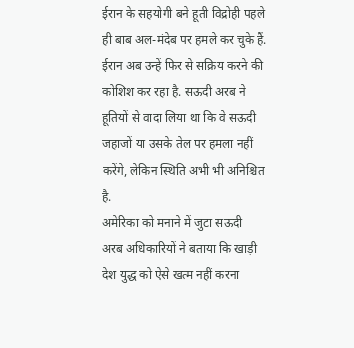ईरान के सहयोगी बने हूती विद्रोही पहले ही बाब अल-मंदेब पर हमले कर चुके हैं. ईरान अब उन्हें फिर से सक्रिय करने की कोशिश कर रहा है. सऊदी अरब ने हूतियों से वादा लिया था कि वे सऊदी जहाजों या उसके तेल पर हमला नहीं करेंगे, लेकिन स्थिति अभी भी अनिश्चित है.
अमेरिका को मनाने में जुटा सऊदी
अरब अधिकारियों ने बताया कि खाड़ी देश युद्ध को ऐसे खत्म नहीं करना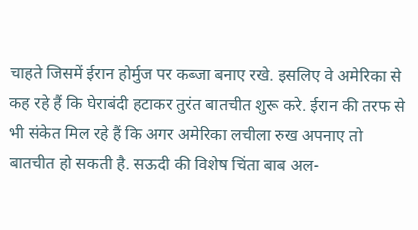चाहते जिसमें ईरान होर्मुज पर कब्जा बनाए रखे. इसलिए वे अमेरिका से कह रहे हैं कि घेराबंदी हटाकर तुरंत बातचीत शुरू करे. ईरान की तरफ से भी संकेत मिल रहे हैं कि अगर अमेरिका लचीला रुख अपनाए तो बातचीत हो सकती है. सऊदी की विशेष चिंता बाब अल-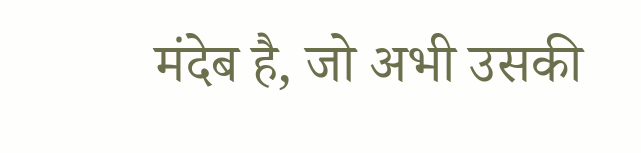मंदेब है, जो अभी उसकी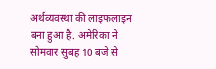अर्थव्यवस्था की लाइफलाइन बना हुआ है. अमेरिका ने सोमवार सुबह 10 बजे से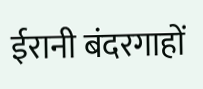ईरानी बंदरगाहों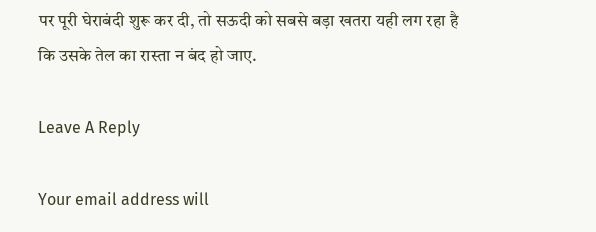पर पूरी घेराबंदी शुरू कर दी, तो सऊदी को सबसे बड़ा खतरा यही लग रहा है कि उसके तेल का रास्ता न बंद हो जाए.

Leave A Reply

Your email address will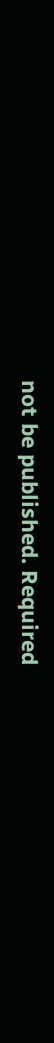not be published. Required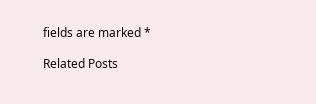fields are marked *

Related Posts